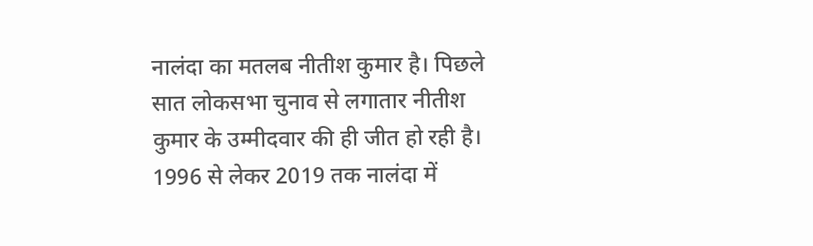नालंदा का मतलब नीतीश कुमार है। पिछले सात लोकसभा चुनाव से लगातार नीतीश कुमार के उम्मीदवार की ही जीत हो रही है। 1996 से लेकर 2019 तक नालंदा में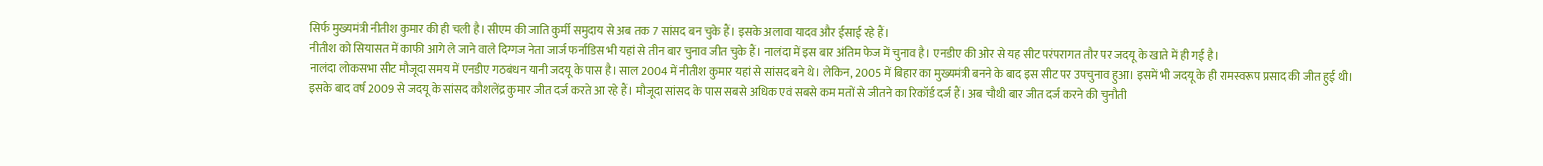सिर्फ मुख्यमंत्री नीतीश कुमार की ही चली है। सीएम की जाति कुर्मी समुदाय से अब तक 7 सांसद बन चुके हैं। इसके अलावा यादव और ईसाई रहे हैं।
नीतीश को सियासत में काफी आगे ले जाने वाले दिग्गज नेता जार्ज फर्नांडिस भी यहां से तीन बार चुनाव जीत चुके हैं। नालंदा में इस बार अंतिम फेज में चुनाव है। एनडीए की ओर से यह सीट परंपरागत तौर पर जदयू के खाते में ही गई है।
नालंदा लोकसभा सीट मौजूदा समय में एनडीए गठबंधन यानी जदयू के पास है। साल 2004 में नीतीश कुमार यहां से सांसद बने थे। लेकिन, 2005 में बिहार का मुख्यमंत्री बनने के बाद इस सीट पर उपचुनाव हुआ। इसमें भी जदयू के ही रामस्वरूप प्रसाद की जीत हुई थी। इसके बाद वर्ष 2009 से जदयू के सांसद कौशलेंद्र कुमार जीत दर्ज करते आ रहे हैं। मौजूदा सांसद के पास सबसे अधिक एवं सबसे कम मतों से जीतने का रिकॉर्ड दर्ज हैं। अब चौथी बार जीत दर्ज करने की चुनौती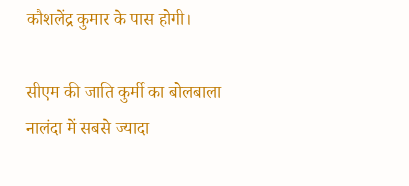कौशलेंद्र कुमार के पास होगी।

सीएम की जाति कुर्मी का बोलबाला
नालंदा में सबसे ज्यादा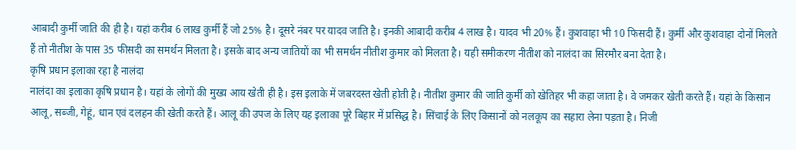आबादी कुर्मी जाति की ही है। यहां करीब 6 लाख कुर्मी हैं जो 25% है। दूसरे नंबर पर यादव जाति है। इनकी आबादी करीब 4 लाख है। यादव भी 20% हैं। कुशवाहा भी 10 फिसदी हैं। कुर्मी और कुशवाहा दोनों मिलते हैं तो नीतीश के पास 35 फीसदी का समर्थन मिलता है। इसके बाद अन्य जातियों का भी समर्थन नीतीश कुमार को मिलता है। यही समीकरण नीतीश को नालंदा का सिरमौर बना देता है।
कृषि प्रधान इलाका रहा है नालंदा
नालंदा का इलाका कृषि प्रधान है। यहां के लोगों की मुख्य आय खेती ही है। इस इलाके में जबरदस्त खेती होती है। नीतीश कुमार की जाति कुर्मी को खेतिहर भी कहा जाता है। वे जमकर खेती करते हैं। यहां के किसान आलू, सब्जी, गेहूं, धान एवं दलहन की खेती करते हैं। आलू की उपज के लिए यह इलाका पूरे बिहार में प्रसिद्ध है। सिंचाई के लिए किसानों को नलकूप का सहारा लेना पड़ता है। निजी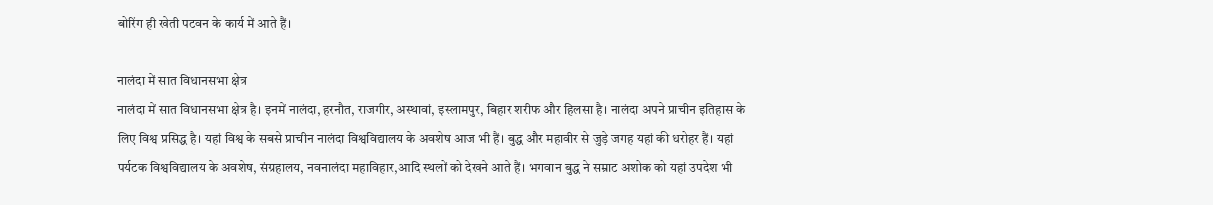बोरिंग ही खेती पटवन के कार्य में आते हैं।

नालंदा में सात विधानसभा क्षेत्र
नालंदा में सात विधानसभा क्षेत्र है। इनमें नालंदा, हरनौत, राजगीर, अस्थावां, इस्लामपुर, बिहार शरीफ और हिलसा है। नालंदा अपने प्राचीन इतिहास के लिए विश्व प्रसिद्ध है। यहां विश्व के सबसे प्राचीन नालंदा विश्वविद्यालय के अवशेष आज भी हैं। बुद्ध और महावीर से जुड़े जगह यहां की धरोहर हैं। यहां पर्यटक विश्वविद्यालय के अवशेष, संग्रहालय, नवनालंदा महाविहार,आदि स्थलों को देखने आते हैं। भगवान बुद्ध ने सम्राट अशोक को यहां उपदेश भी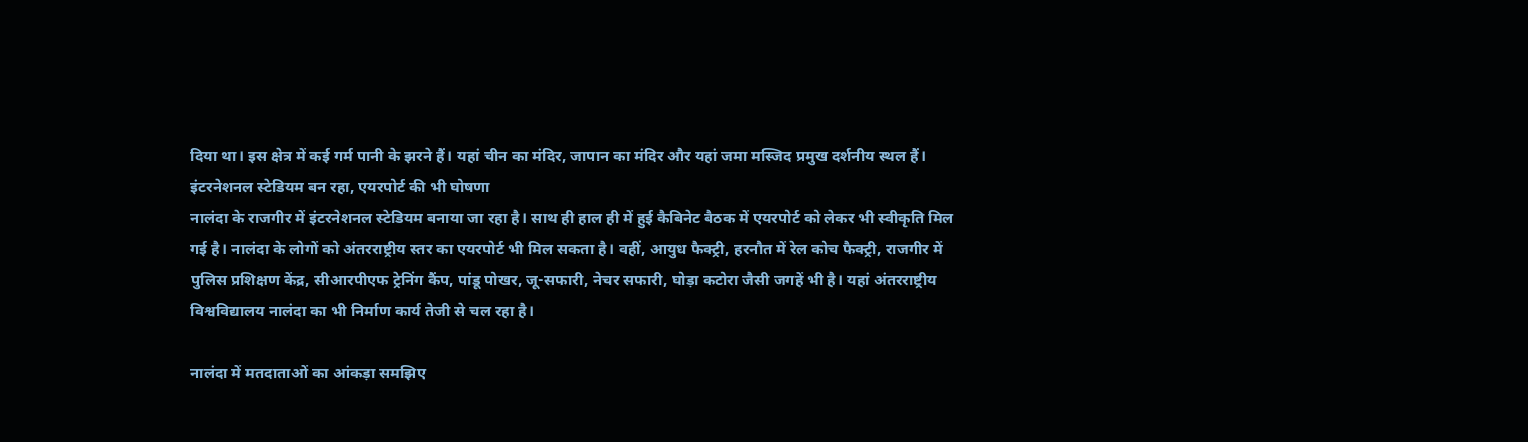दिया था। इस क्षेत्र में कई गर्म पानी के झरने हैं। यहां चीन का मंदिर, जापान का मंदिर और यहां जमा मस्जिद प्रमुख दर्शनीय स्थल हैं।
इंटरनेशनल स्टेडियम बन रहा, एयरपोर्ट की भी घोषणा
नालंदा के राजगीर में इंटरनेशनल स्टेडियम बनाया जा रहा है। साथ ही हाल ही में हुई कैबिनेट बैठक में एयरपोर्ट को लेकर भी स्वीकृति मिल गई है। नालंदा के लोगों को अंतरराष्ट्रीय स्तर का एयरपोर्ट भी मिल सकता है। वहीं, आयुध फैक्ट्री, हरनौत में रेल कोच फैक्ट्री, राजगीर में पुलिस प्रशिक्षण केंद्र, सीआरपीएफ ट्रेनिंग कैंप, पांडू पोखर, जू-सफारी, नेचर सफारी, घोड़ा कटोरा जैसी जगहें भी है। यहां अंतरराष्ट्रीय विश्वविद्यालय नालंदा का भी निर्माण कार्य तेजी से चल रहा है।

नालंदा में मतदाताओं का आंकड़ा समझिए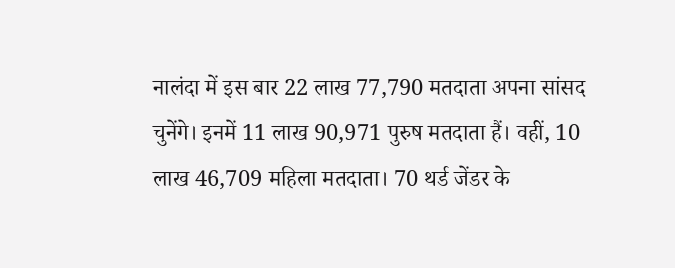नालंदा में इस बार 22 लाख 77,790 मतदाता अपना सांसद चुनेंगे। इनमें 11 लाख 90,971 पुरुष मतदाता हैं। वहीं, 10 लाख 46,709 महिला मतदाता। 70 थर्ड जेंडर के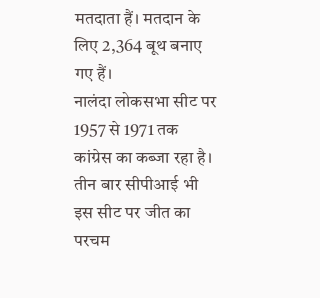मतदाता हैं। मतदान के लिए 2,364 बूथ बनाए गए हैं।
नालंदा लोकसभा सीट पर 1957 से 1971 तक कांग्रेस का कब्जा रहा है। तीन बार सीपीआई भी इस सीट पर जीत का परचम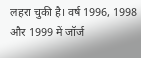लहरा चुकी है। वर्ष 1996, 1998 और 1999 में जॉर्ज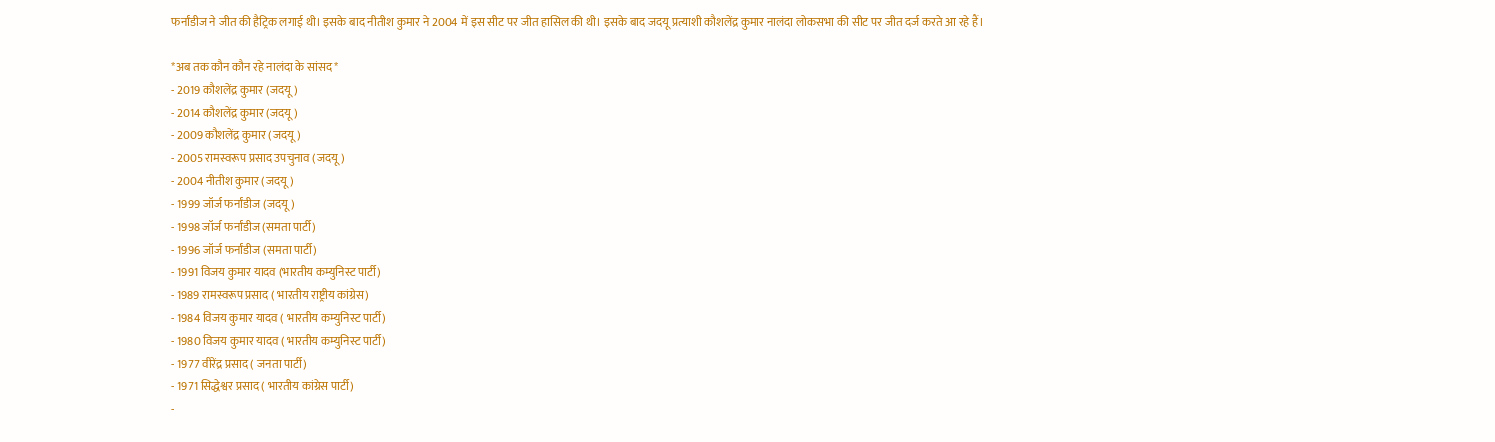फर्नांडीज ने जीत की हैट्रिक लगाई थी। इसके बाद नीतीश कुमार ने 2004 में इस सीट पर जीत हासिल की थी। इसके बाद जदयू प्रत्याशी कौशलेंद्र कुमार नालंदा लोकसभा की सीट पर जीत दर्ज करते आ रहे हैं।

*अब तक कौन कौन रहे नालंदा के सांसद*
- 2019 कौशलेंद्र कुमार (जदयू)
- 2014 कौशलेंद्र कुमार (जदयू)
- 2009 कौशलेंद्र कुमार (जदयू)
- 2005 रामस्वरूप प्रसाद उपचुनाव (जदयू)
- 2004 नीतीश कुमार (जदयू)
- 1999 जॉर्ज फर्नांडीज (जदयू)
- 1998 जॉर्ज फर्नांडीज (समता पार्टी)
- 1996 जॉर्ज फर्नांडीज (समता पार्टी)
- 1991 विजय कुमार यादव (भारतीय कम्युनिस्ट पार्टी)
- 1989 रामस्वरूप प्रसाद ( भारतीय राष्ट्रीय कांग्रेस)
- 1984 विजय कुमार यादव ( भारतीय कम्युनिस्ट पार्टी)
- 1980 विजय कुमार यादव ( भारतीय कम्युनिस्ट पार्टी)
- 1977 वीरेंद्र प्रसाद ( जनता पार्टी)
- 1971 सिद्धेश्वर प्रसाद ( भारतीय कांग्रेस पार्टी)
-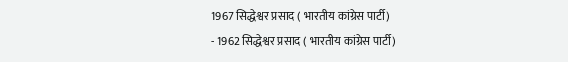1967 सिद्धेश्वर प्रसाद ( भारतीय कांग्रेस पार्टी)
- 1962 सिद्धेश्वर प्रसाद ( भारतीय कांग्रेस पार्टी)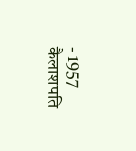- 1957 कैलाशपति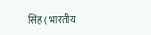सिंह ( भारतीय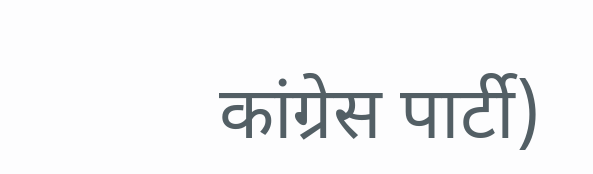कांग्रेस पार्टी)